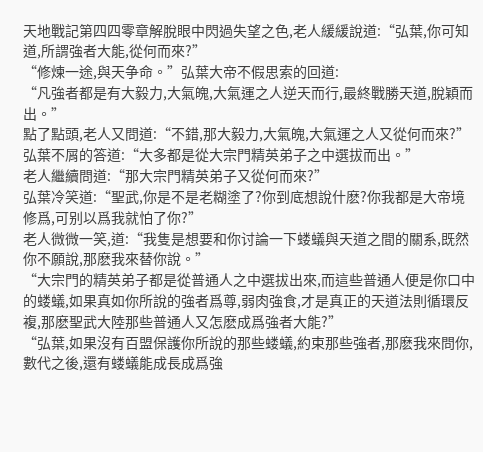天地戰記第四四零章解脫眼中閃過失望之色,老人緩緩說道:“弘葉,你可知道,所謂強者大能,從何而來?”
“修煉一途,與天争命。”弘葉大帝不假思索的回道:
“凡強者都是有大毅力,大氣魄,大氣運之人逆天而行,最終戰勝天道,脫穎而出。”
點了點頭,老人又問道:“不錯,那大毅力,大氣魄,大氣運之人又從何而來?”
弘葉不屑的答道:“大多都是從大宗門精英弟子之中選拔而出。”
老人繼續問道:“那大宗門精英弟子又從何而來?”
弘葉冷笑道:“聖武,你是不是老糊塗了?你到底想說什麽?你我都是大帝境修爲,可别以爲我就怕了你?”
老人微微一笑,道:“我隻是想要和你讨論一下蝼蟻與天道之間的關系,既然你不願說,那麽我來替你說。”
“大宗門的精英弟子都是從普通人之中選拔出來,而這些普通人便是你口中的蝼蟻,如果真如你所說的強者爲尊,弱肉強食,才是真正的天道法則循環反複,那麽聖武大陸那些普通人又怎麽成爲強者大能?”
“弘葉,如果沒有百盟保護你所說的那些蝼蟻,約束那些強者,那麽我來問你,數代之後,還有蝼蟻能成長成爲強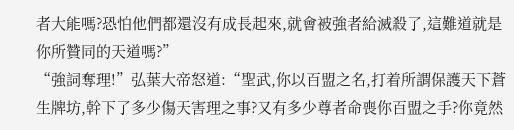者大能嗎?恐怕他們都還沒有成長起來,就會被強者給滅殺了,這難道就是你所贊同的天道嗎?”
“強詞奪理!”弘葉大帝怒道:“聖武,你以百盟之名,打着所謂保護天下蒼生牌坊,幹下了多少傷天害理之事?又有多少尊者命喪你百盟之手?你竟然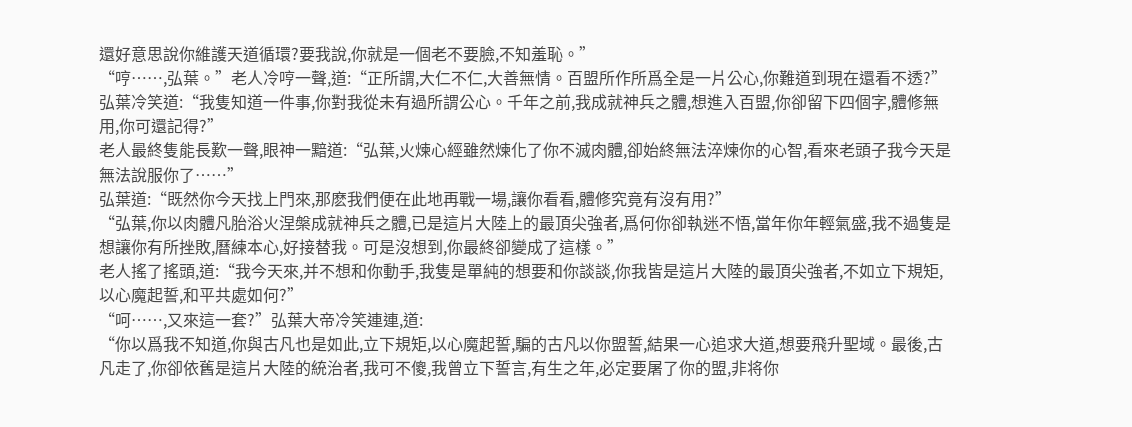還好意思說你維護天道循環?要我說,你就是一個老不要臉,不知羞恥。”
“哼……,弘葉。”老人冷哼一聲,道:“正所謂,大仁不仁,大善無情。百盟所作所爲全是一片公心,你難道到現在還看不透?”
弘葉冷笑道:“我隻知道一件事,你對我從未有過所謂公心。千年之前,我成就神兵之體,想進入百盟,你卻留下四個字,體修無用,你可還記得?”
老人最終隻能長歎一聲,眼神一黯道:“弘葉,火煉心經雖然煉化了你不滅肉體,卻始終無法淬煉你的心智,看來老頭子我今天是無法說服你了……”
弘葉道:“既然你今天找上門來,那麽我們便在此地再戰一場,讓你看看,體修究竟有沒有用?”
“弘葉,你以肉體凡胎浴火涅槃成就神兵之體,已是這片大陸上的最頂尖強者,爲何你卻執迷不悟,當年你年輕氣盛,我不過隻是想讓你有所挫敗,曆練本心,好接替我。可是沒想到,你最終卻變成了這樣。”
老人搖了搖頭,道:“我今天來,并不想和你動手,我隻是單純的想要和你談談,你我皆是這片大陸的最頂尖強者,不如立下規矩,以心魔起誓,和平共處如何?”
“呵……,又來這一套?”弘葉大帝冷笑連連,道:
“你以爲我不知道,你與古凡也是如此,立下規矩,以心魔起誓,騙的古凡以你盟誓,結果一心追求大道,想要飛升聖域。最後,古凡走了,你卻依舊是這片大陸的統治者,我可不傻,我曾立下誓言,有生之年,必定要屠了你的盟,非将你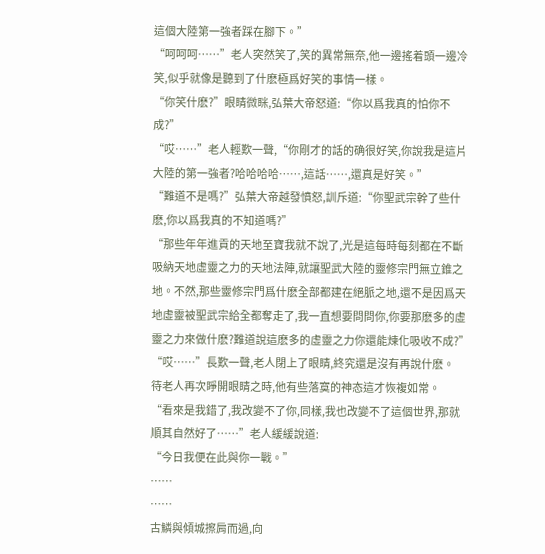這個大陸第一強者踩在腳下。”
“呵呵呵……”老人突然笑了,笑的異常無奈,他一邊搖着頭一邊冷笑,似乎就像是聽到了什麽極爲好笑的事情一樣。
“你笑什麽?”眼睛微眯,弘葉大帝怒道:“你以爲我真的怕你不成?”
“哎……”老人輕歎一聲,“你剛才的話的确很好笑,你說我是這片大陸的第一強者?哈哈哈哈……,這話……,還真是好笑。”
“難道不是嗎?”弘葉大帝越發憤怒,訓斥道:“你聖武宗幹了些什麽,你以爲我真的不知道嗎?”
“那些年年進貢的天地至寶我就不說了,光是這每時每刻都在不斷吸納天地虛靈之力的天地法陣,就讓聖武大陸的靈修宗門無立錐之地。不然,那些靈修宗門爲什麽全部都建在絕脈之地,還不是因爲天地虛靈被聖武宗給全都奪走了,我一直想要問問你,你要那麽多的虛靈之力來做什麽?難道說這麽多的虛靈之力你還能煉化吸收不成?”
“哎……”長歎一聲,老人閉上了眼睛,終究還是沒有再說什麽。
待老人再次睜開眼睛之時,他有些落寞的神态這才恢複如常。
“看來是我錯了,我改變不了你,同樣,我也改變不了這個世界,那就順其自然好了……”老人緩緩說道:
“今日我便在此與你一戰。”
……
……
古鱗與傾城擦肩而過,向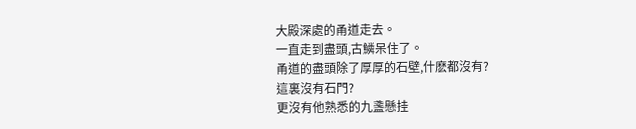大殿深處的甬道走去。
一直走到盡頭,古鱗呆住了。
甬道的盡頭除了厚厚的石壁,什麽都沒有?
這裏沒有石門?
更沒有他熟悉的九盞懸挂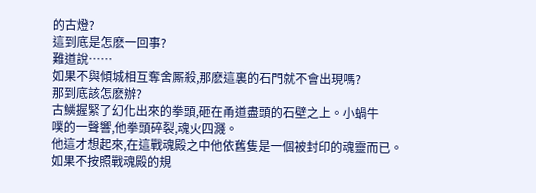的古燈?
這到底是怎麽一回事?
難道說……
如果不與傾城相互奪舍厮殺,那麽這裏的石門就不會出現嗎?
那到底該怎麽辦?
古鱗握緊了幻化出來的拳頭,砸在甬道盡頭的石壁之上。小蝸牛
噗的一聲響,他拳頭碎裂,魂火四濺。
他這才想起來,在這戰魂殿之中他依舊隻是一個被封印的魂靈而已。
如果不按照戰魂殿的規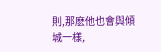則,那麽他也會與傾城一樣,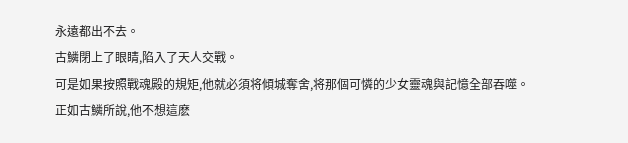永遠都出不去。
古鱗閉上了眼睛,陷入了天人交戰。
可是如果按照戰魂殿的規矩,他就必須将傾城奪舍,将那個可憐的少女靈魂與記憶全部吞噬。
正如古鱗所說,他不想這麽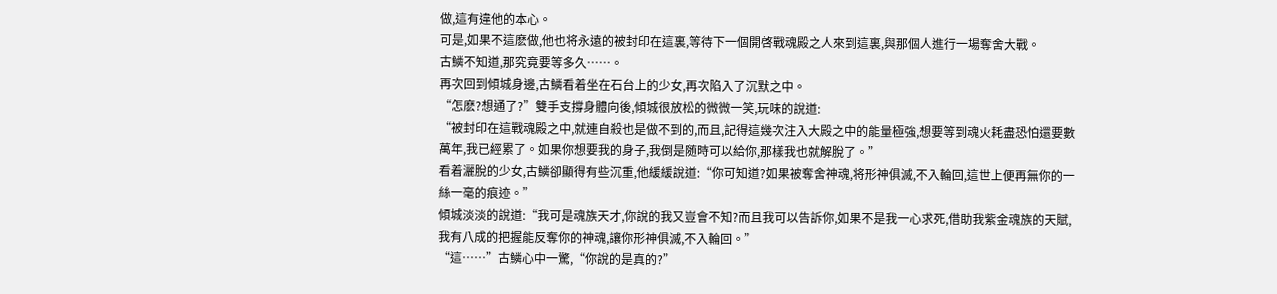做,這有違他的本心。
可是,如果不這麽做,他也将永遠的被封印在這裏,等待下一個開啓戰魂殿之人來到這裏,與那個人進行一場奪舍大戰。
古鱗不知道,那究竟要等多久……。
再次回到傾城身邊,古鱗看着坐在石台上的少女,再次陷入了沉默之中。
“怎麽?想通了?”雙手支撐身體向後,傾城很放松的微微一笑,玩味的說道:
“被封印在這戰魂殿之中,就連自殺也是做不到的,而且,記得這幾次注入大殿之中的能量極強,想要等到魂火耗盡恐怕還要數萬年,我已經累了。如果你想要我的身子,我倒是随時可以給你,那樣我也就解脫了。”
看着灑脫的少女,古鱗卻顯得有些沉重,他緩緩說道:“你可知道?如果被奪舍神魂,将形神俱滅,不入輪回,這世上便再無你的一絲一毫的痕迹。”
傾城淡淡的說道:“我可是魂族天才,你說的我又豈會不知?而且我可以告訴你,如果不是我一心求死,借助我紫金魂族的天賦,我有八成的把握能反奪你的神魂,讓你形神俱滅,不入輪回。”
“這……”古鱗心中一驚,“你說的是真的?”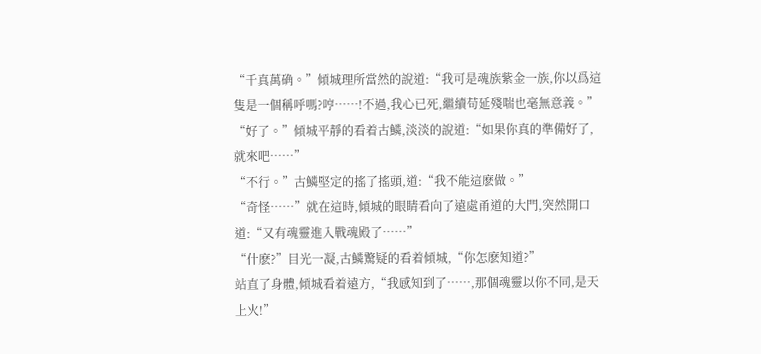“千真萬确。”傾城理所當然的說道:“我可是魂族紫金一族,你以爲這隻是一個稱呼嗎?哼……!不過,我心已死,繼續苟延殘喘也毫無意義。”
“好了。”傾城平靜的看着古鱗,淡淡的說道:“如果你真的準備好了,就來吧……”
“不行。”古鱗堅定的搖了搖頭,道:“我不能這麽做。”
“奇怪……”就在這時,傾城的眼睛看向了遠處甬道的大門,突然開口道:“又有魂靈進入戰魂殿了……”
“什麽?”目光一凝,古鱗驚疑的看着傾城,“你怎麽知道?”
站直了身體,傾城看着遠方,“我感知到了……,那個魂靈以你不同,是天上火!”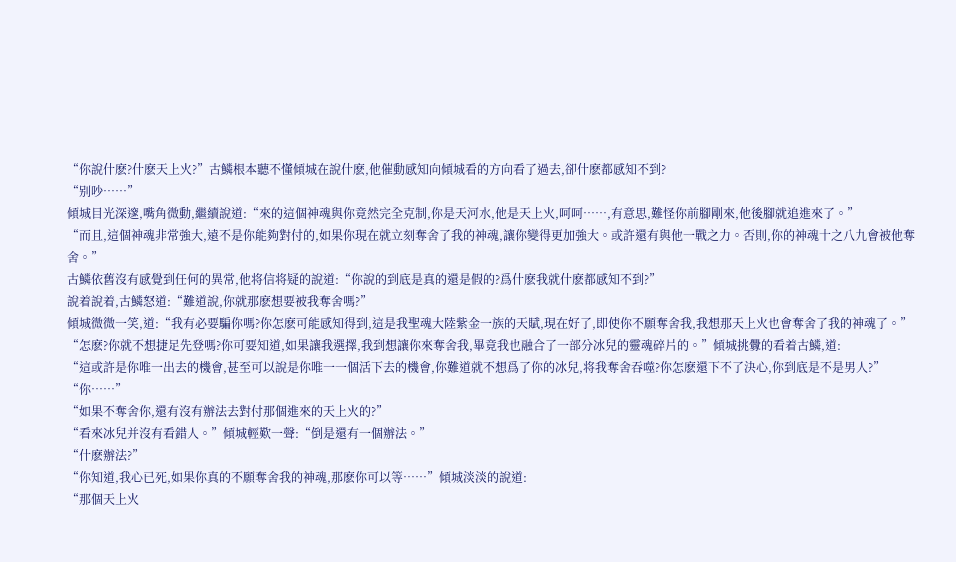“你說什麽?什麽天上火?”古鱗根本聽不懂傾城在說什麽,他催動感知向傾城看的方向看了過去,卻什麽都感知不到?
“别吵……”
傾城目光深邃,嘴角微動,繼續說道:“來的這個神魂與你竟然完全克制,你是天河水,他是天上火,呵呵……,有意思,難怪你前腳剛來,他後腳就追進來了。”
“而且,這個神魂非常強大,遠不是你能夠對付的,如果你現在就立刻奪舍了我的神魂,讓你變得更加強大。或許還有與他一戰之力。否則,你的神魂十之八九會被他奪舍。”
古鱗依舊沒有感覺到任何的異常,他将信将疑的說道:“你說的到底是真的還是假的?爲什麽我就什麽都感知不到?”
說着說着,古鱗怒道:“難道說,你就那麽想要被我奪舍嗎?”
傾城微微一笑,道:“我有必要騙你嗎?你怎麽可能感知得到,這是我聖魂大陸紫金一族的天賦,現在好了,即使你不願奪舍我,我想那天上火也會奪舍了我的神魂了。”
“怎麽?你就不想捷足先登嗎?你可要知道,如果讓我選擇,我到想讓你來奪舍我,畢竟我也融合了一部分冰兒的靈魂碎片的。”傾城挑釁的看着古鱗,道:
“這或許是你唯一出去的機會,甚至可以說是你唯一一個活下去的機會,你難道就不想爲了你的冰兒,将我奪舍吞噬?你怎麽還下不了決心,你到底是不是男人?”
“你……”
“如果不奪舍你,還有沒有辦法去對付那個進來的天上火的?”
“看來冰兒并沒有看錯人。”傾城輕歎一聲:“倒是還有一個辦法。”
“什麽辦法?”
“你知道,我心已死,如果你真的不願奪舍我的神魂,那麽你可以等……”傾城淡淡的說道:
“那個天上火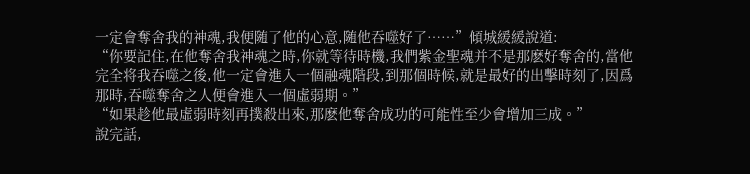一定會奪舍我的神魂,我便随了他的心意,随他吞噬好了……”傾城緩緩說道:
“你要記住,在他奪舍我神魂之時,你就等待時機,我們紫金聖魂并不是那麽好奪舍的,當他完全将我吞噬之後,他一定會進入一個融魂階段,到那個時候,就是最好的出擊時刻了,因爲那時,吞噬奪舍之人便會進入一個虛弱期。”
“如果趁他最虛弱時刻再撲殺出來,那麽他奪舍成功的可能性至少會增加三成。”
說完話,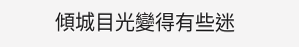傾城目光變得有些迷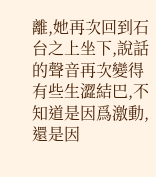離,她再次回到石台之上坐下,說話的聲音再次變得有些生澀結巴,不知道是因爲激動,還是因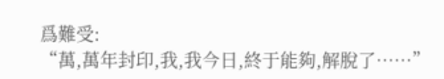爲難受:
“萬,萬年封印,我,我今日,終于能夠,解脫了……”